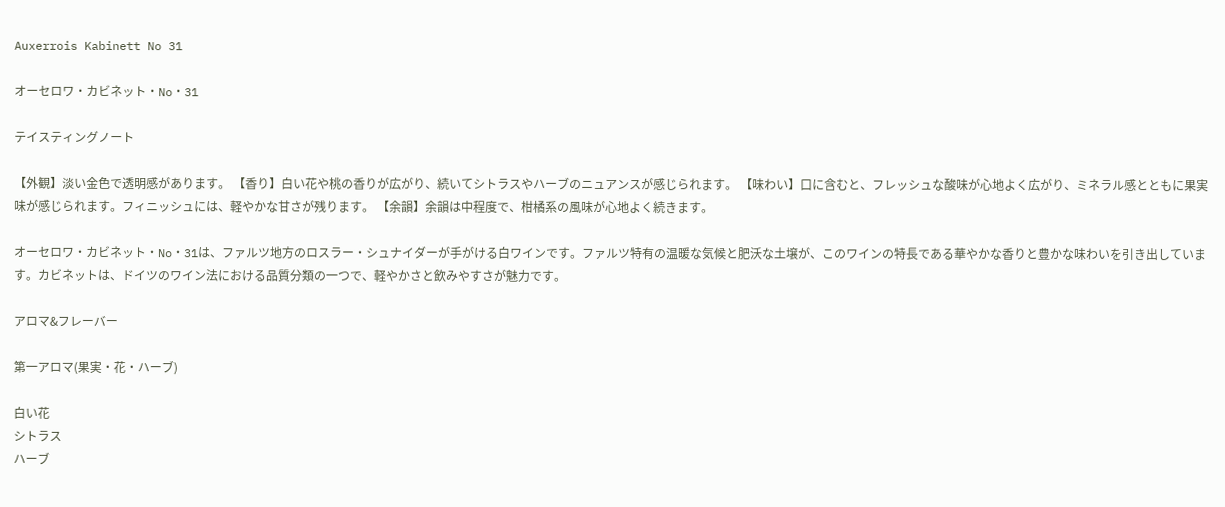Auxerrois Kabinett No 31

オーセロワ・カビネット・No・31

テイスティングノート

【外観】淡い金色で透明感があります。 【香り】白い花や桃の香りが広がり、続いてシトラスやハーブのニュアンスが感じられます。 【味わい】口に含むと、フレッシュな酸味が心地よく広がり、ミネラル感とともに果実味が感じられます。フィニッシュには、軽やかな甘さが残ります。 【余韻】余韻は中程度で、柑橘系の風味が心地よく続きます。

オーセロワ・カビネット・No・31は、ファルツ地方のロスラー・シュナイダーが手がける白ワインです。ファルツ特有の温暖な気候と肥沃な土壌が、このワインの特長である華やかな香りと豊かな味わいを引き出しています。カビネットは、ドイツのワイン法における品質分類の一つで、軽やかさと飲みやすさが魅力です。

アロマ&フレーバー

第一アロマ(果実・花・ハーブ)

白い花
シトラス
ハーブ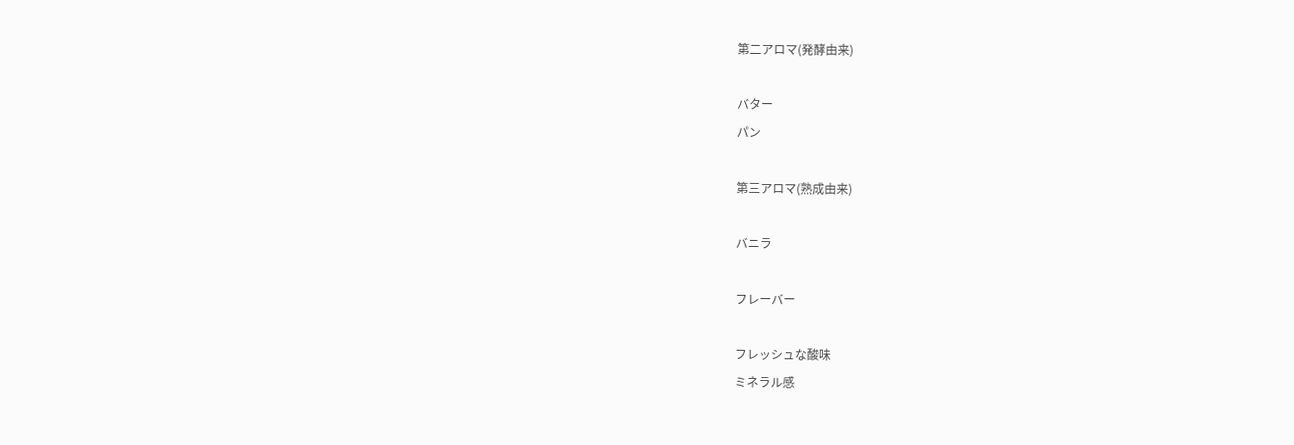第二アロマ(発酵由来)

バター
パン

第三アロマ(熟成由来)

バニラ

フレーバー

フレッシュな酸味
ミネラル感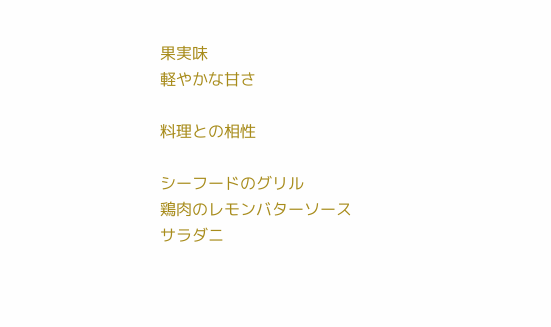果実味
軽やかな甘さ

料理との相性

シーフードのグリル
鶏肉のレモンバターソース
サラダニ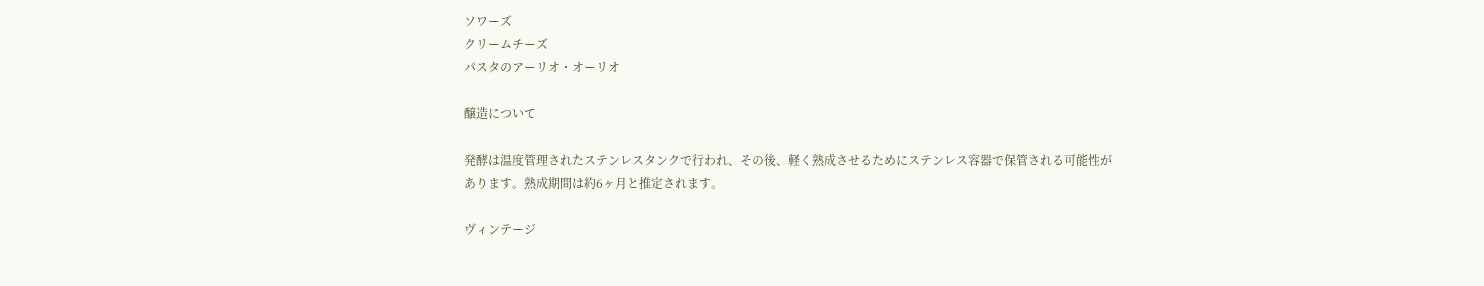ソワーズ
クリームチーズ
パスタのアーリオ・オーリオ

醸造について

発酵は温度管理されたステンレスタンクで行われ、その後、軽く熟成させるためにステンレス容器で保管される可能性があります。熟成期間は約6ヶ月と推定されます。

ヴィンテージ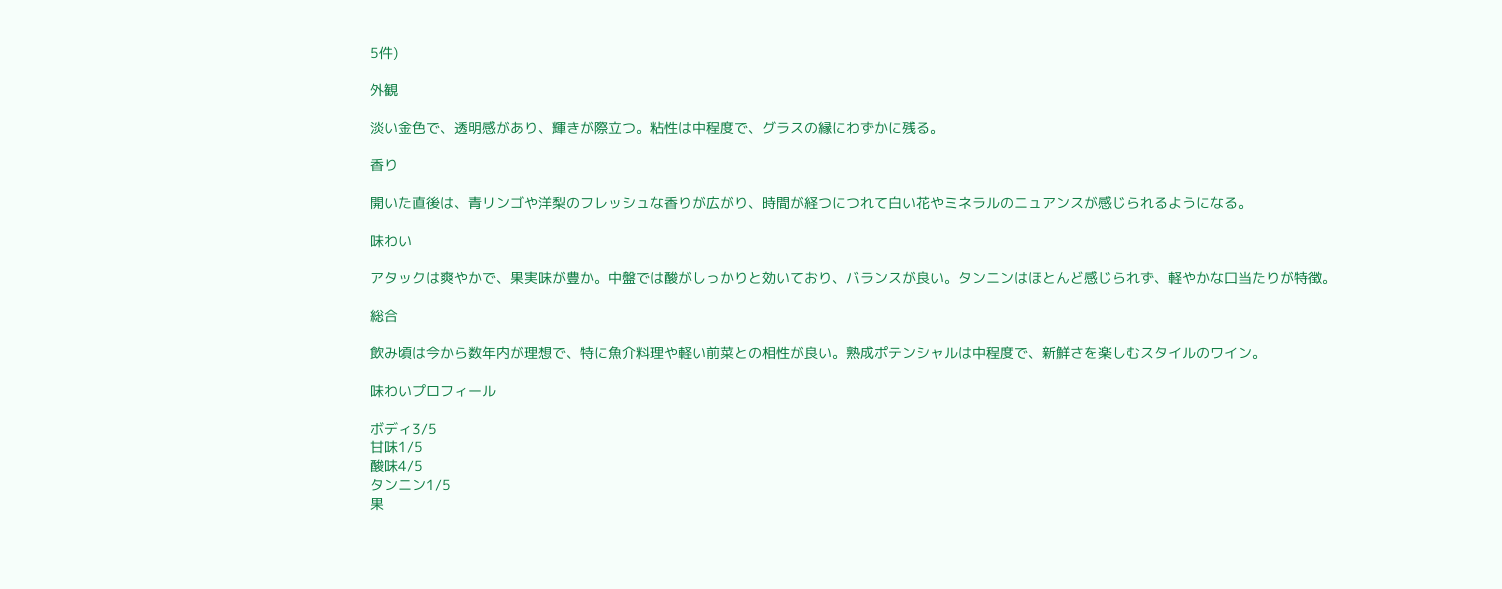5件)

外観

淡い金色で、透明感があり、輝きが際立つ。粘性は中程度で、グラスの縁にわずかに残る。

香り

開いた直後は、青リンゴや洋梨のフレッシュな香りが広がり、時間が経つにつれて白い花やミネラルのニュアンスが感じられるようになる。

味わい

アタックは爽やかで、果実味が豊か。中盤では酸がしっかりと効いており、バランスが良い。タンニンはほとんど感じられず、軽やかな口当たりが特徴。

総合

飲み頃は今から数年内が理想で、特に魚介料理や軽い前菜との相性が良い。熟成ポテンシャルは中程度で、新鮮さを楽しむスタイルのワイン。

味わいプロフィール

ボディ3/5
甘味1/5
酸味4/5
タンニン1/5
果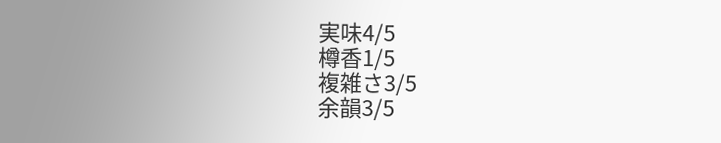実味4/5
樽香1/5
複雑さ3/5
余韻3/5